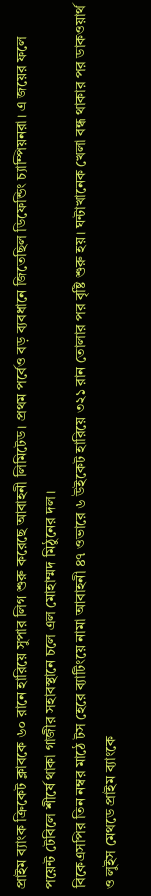প্রাইম ব্যাংক ক্রিকেট ক্লাবকে ৬০ রানে হারিয়ে সুপার লিগ শুরু করেছে আবাহনী লিমিটেড। প্রথম পর্বেও বড় ব্যবধানে জিতেছিল ডিফেন্ডিং চ্যাম্পিয়নরা। এ জয়ের ফলে পয়েন্ট টেবিলে শীর্ষে থাকা গাজীর সহাবস্থানে চলে এল মোহাম্মদ মিঠুনের দল।
বিকেএসপির তিন নম্বর মাঠে টস হেরে ব্যাটিংয়ে নামা আবাহনী ৪৭ ওভারে ৬ উইকেট হারিয়ে ৩২১ রান তোলার পর বৃষ্টি শুরু হয়। ঘন্টাখানেক খেলা বন্ধ থাকার পর ডাকওয়ার্থ ও লুইস মেথডে প্রাইম ব্যাংকে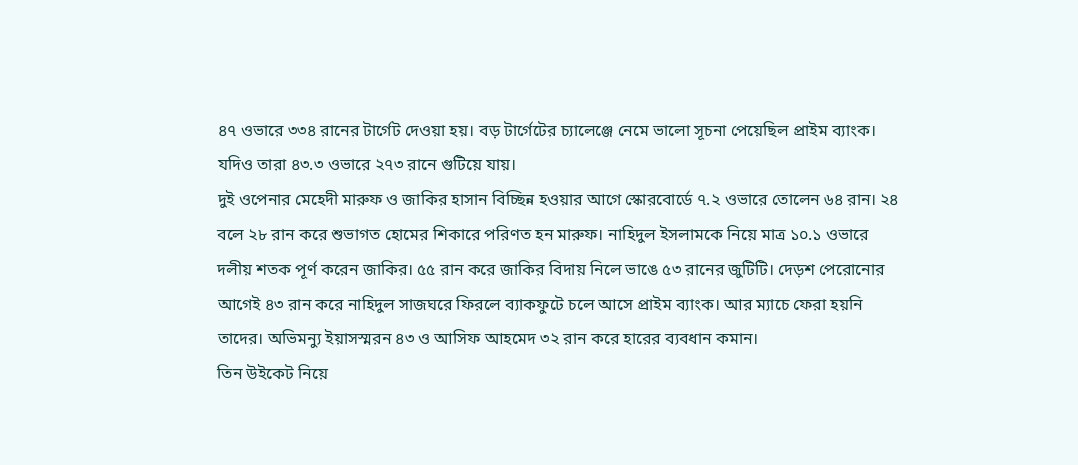৪৭ ওভারে ৩৩৪ রানের টার্গেট দেওয়া হয়। বড় টার্গেটের চ্যালেঞ্জে নেমে ভালো সূচনা পেয়েছিল প্রাইম ব্যাংক। যদিও তারা ৪৩.৩ ওভারে ২৭৩ রানে গুটিয়ে যায়।
দুই ওপেনার মেহেদী মারুফ ও জাকির হাসান বিচ্ছিন্ন হওয়ার আগে স্কোরবোর্ডে ৭.২ ওভারে তোলেন ৬৪ রান। ২৪ বলে ২৮ রান করে শুভাগত হোমের শিকারে পরিণত হন মারুফ। নাহিদুল ইসলামকে নিয়ে মাত্র ১০.১ ওভারে দলীয় শতক পূর্ণ করেন জাকির। ৫৫ রান করে জাকির বিদায় নিলে ভাঙে ৫৩ রানের জুটিটি। দেড়শ পেরোনোর আগেই ৪৩ রান করে নাহিদুল সাজঘরে ফিরলে ব্যাকফুটে চলে আসে প্রাইম ব্যাংক। আর ম্যাচে ফেরা হয়নি তাদের। অভিমন্যু ইয়াসস্মরন ৪৩ ও আসিফ আহমেদ ৩২ রান করে হারের ব্যবধান কমান।
তিন উইকেট নিয়ে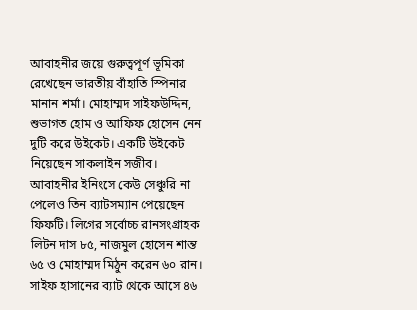আবাহনীর জয়ে গুরুত্বপূর্ণ ভূমিকা রেখেছেন ভারতীয় বাঁহাতি স্পিনার মানান শর্মা। মোহাম্মদ সাইফউদ্দিন, শুভাগত হোম ও আফিফ হোসেন নেন দুটি করে উইকেট। একটি উইকেট নিয়েছেন সাকলাইন সজীব।
আবাহনীর ইনিংসে কেউ সেঞ্চুরি না পেলেও তিন ব্যাটসম্যান পেয়েছেন ফিফটি। লিগের সর্বোচ্চ রানসংগ্রাহক লিটন দাস ৮৫, নাজমুল হোসেন শান্ত ৬৫ ও মোহাম্মদ মিঠুন করেন ৬০ রান। সাইফ হাসানের ব্যাট থেকে আসে ৪৬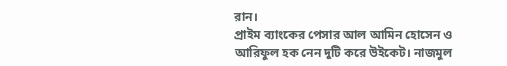রান।
প্রাইম ব্যাংকের পেসার আল আমিন হোসেন ও আরিফুল হক নেন দুটি করে উইকেট। নাজমুল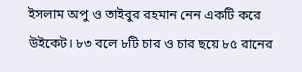ইসলাম অপু ও তাইবুর রহমান নেন একটি করে উইকেট। ৮৩ বলে ৮টি চার ও চার ছয়ে ৮৫ রানের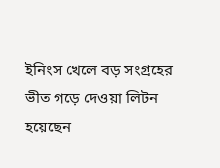ইনিংস খেলে বড় সংগ্রহের ভীত গড়ে দেওয়া লিটন হয়েছেন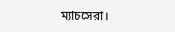ম্যাচসেরা।